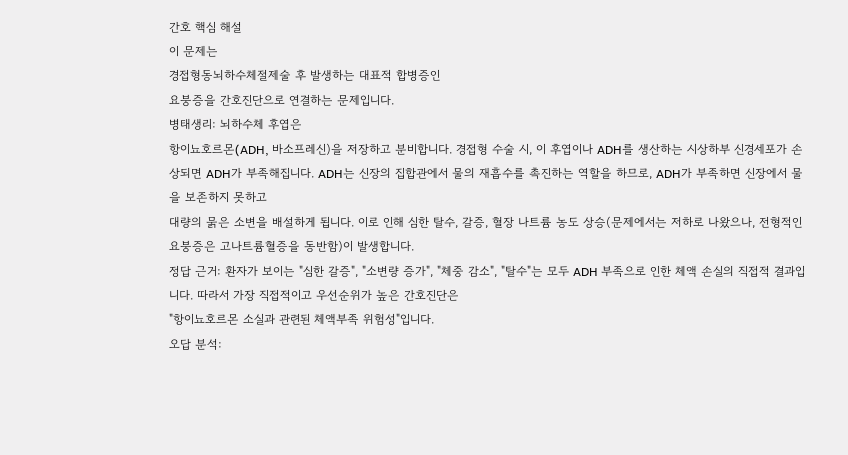간호 핵심 해설
이 문제는
경접형동뇌하수체절제술 후 발생하는 대표적 합병증인
요붕증을 간호진단으로 연결하는 문제입니다.
병태생리: 뇌하수체 후엽은
항이뇨호르몬(ADH, 바소프레신)을 저장하고 분비합니다. 경접형 수술 시, 이 후엽이나 ADH를 생산하는 시상하부 신경세포가 손상되면 ADH가 부족해집니다. ADH는 신장의 집합관에서 물의 재흡수를 촉진하는 역할을 하므로, ADH가 부족하면 신장에서 물을 보존하지 못하고
대량의 묽은 소변을 배설하게 됩니다. 이로 인해 심한 탈수, 갈증, 혈장 나트륨 농도 상승(문제에서는 저하로 나왔으나, 전형적인 요붕증은 고나트륨혈증을 동반함)이 발생합니다.
정답 근거: 환자가 보이는 "심한 갈증", "소변량 증가", "체중 감소", "탈수"는 모두 ADH 부족으로 인한 체액 손실의 직접적 결과입니다. 따라서 가장 직접적이고 우선순위가 높은 간호진단은
"항이뇨호르몬 소실과 관련된 체액부족 위험성"입니다.
오답 분석: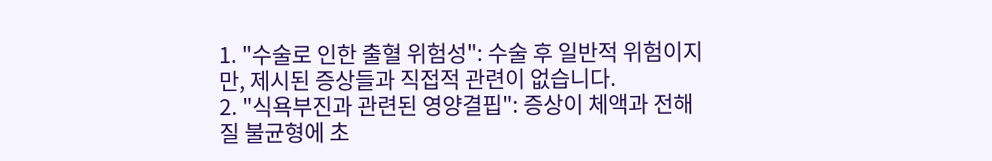1. "수술로 인한 출혈 위험성": 수술 후 일반적 위험이지만, 제시된 증상들과 직접적 관련이 없습니다.
2. "식욕부진과 관련된 영양결핍": 증상이 체액과 전해질 불균형에 초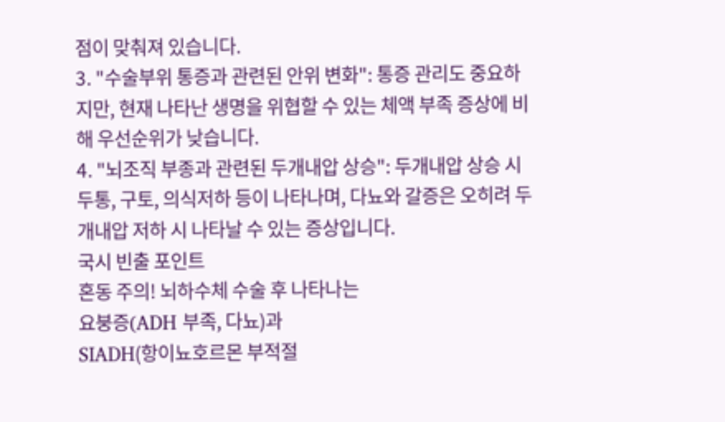점이 맞춰져 있습니다.
3. "수술부위 통증과 관련된 안위 변화": 통증 관리도 중요하지만, 현재 나타난 생명을 위협할 수 있는 체액 부족 증상에 비해 우선순위가 낮습니다.
4. "뇌조직 부종과 관련된 두개내압 상승": 두개내압 상승 시 두통, 구토, 의식저하 등이 나타나며, 다뇨와 갈증은 오히려 두개내압 저하 시 나타날 수 있는 증상입니다.
국시 빈출 포인트
혼동 주의! 뇌하수체 수술 후 나타나는
요붕증(ADH 부족, 다뇨)과
SIADH(항이뇨호르몬 부적절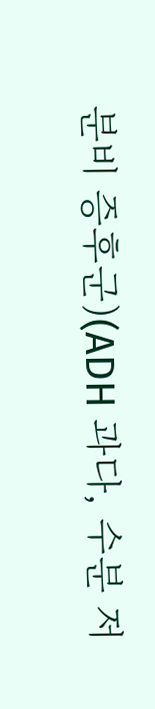분비 증후군)(ADH 과다, 수분 저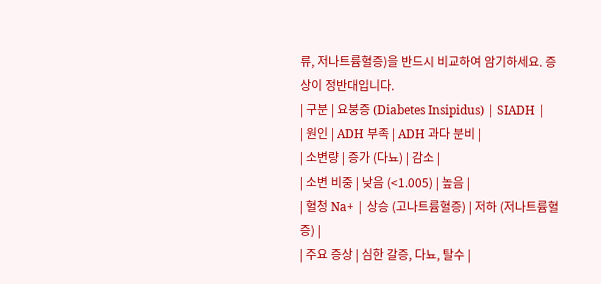류, 저나트륨혈증)을 반드시 비교하여 암기하세요. 증상이 정반대입니다.
| 구분 | 요붕증 (Diabetes Insipidus) | SIADH |
| 원인 | ADH 부족 | ADH 과다 분비 |
| 소변량 | 증가 (다뇨) | 감소 |
| 소변 비중 | 낮음 (<1.005) | 높음 |
| 혈청 Na+ | 상승 (고나트륨혈증) | 저하 (저나트륨혈증) |
| 주요 증상 | 심한 갈증, 다뇨, 탈수 |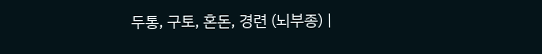두통, 구토, 혼돈, 경련 (뇌부종) |